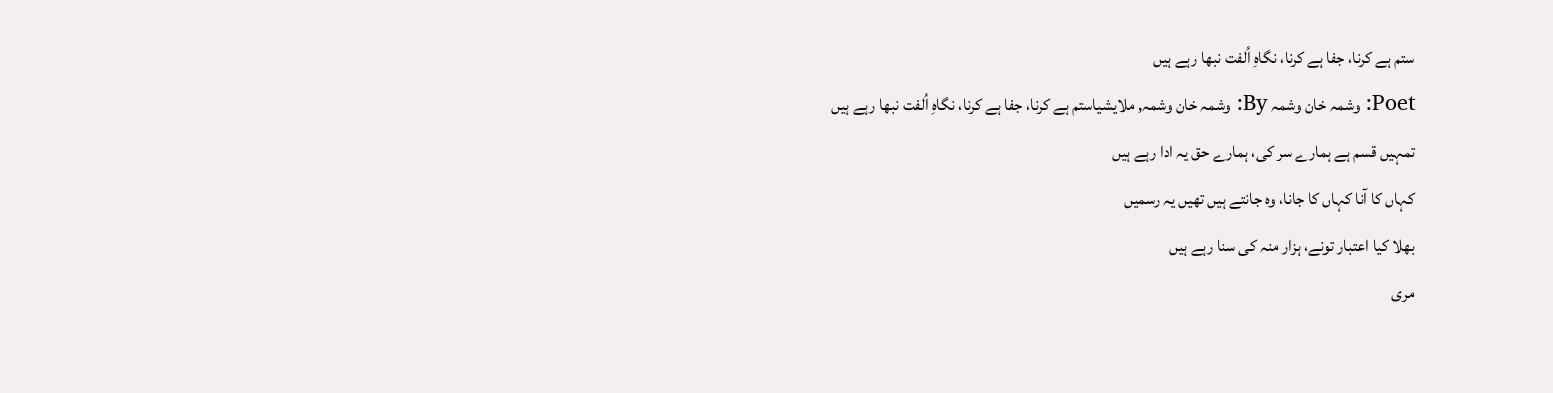ستم ہے کرنا، جفا ہے کرنا، نگاہِ اُلفت نبھا رہے ہیں
Poet: وشمہ خان وشمہ By: وشمہ خان وشمہ, ملایشیاستم ہے کرنا، جفا ہے کرنا، نگاہِ اُلفت نبھا رہے ہیں
تمہیں قسم ہے ہمارے سر کی، ہمارے حق یہ ادا رہے ہیں
کہاں کا آنا کہاں کا جانا، وہ جانتے ہیں تھیں یہ رسمیں
بھلا کیا اعتبار تونے، ہزار منہ کی سنا رہے ہیں
مری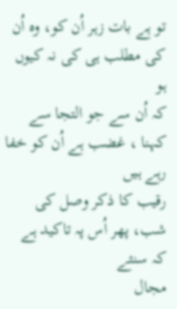تو ہے بات زہر اُن کو، وہ اُن کی مطلب ہی کی نہ کیوں ہو
کہ اُن سے جو التجا سے کہنا ، غضب ہے اُن کو خفا رہے ہیں
رقیب کا ذکر وصل کی شب، پھر اُس پہ تاکید ہے کہ سنئے
مجال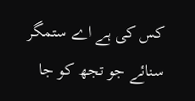کس کی ہے اے ستمگر سنائے جو تجھ کو جا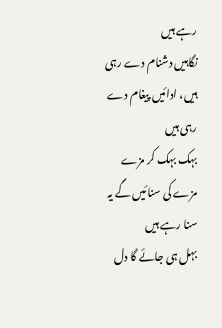رہے ہیں
نگاہیں دشنام دے رہی ہیں، ادائیں پیغام دے رہی ہیں
بہک بہک کر مزے مزے کی سنائیں گے یہ سنا رہے ہیں
بہل ہی جائے گا دل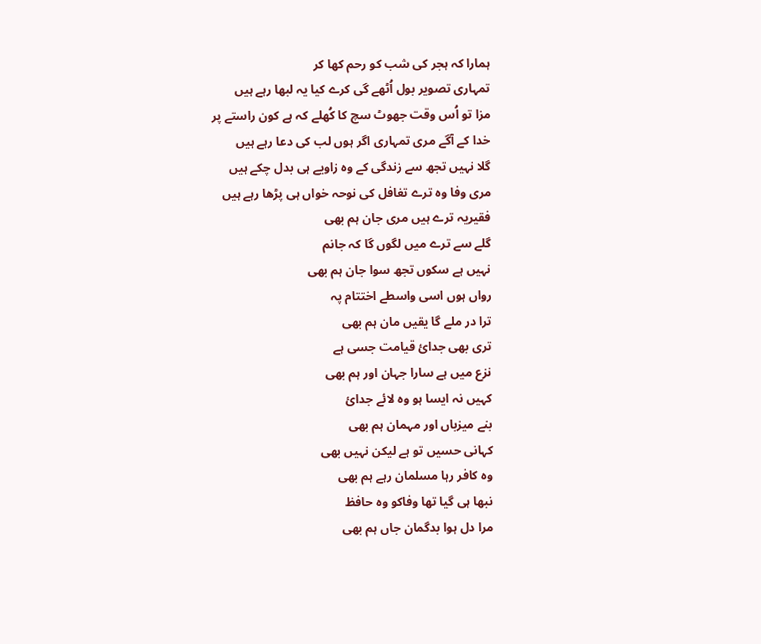ہمارا کہ ہجر کی شب کو رحم کھا کر
تمہاری تصویر بول اُٹھے گی کرے کیا یہ لبھا رہے ہیں
مزا تو اُس وقت جھوٹ سچ کا کُھلے کہ ہے کون راستے پر
خدا کے آگے مری تمہاری اگر ہوں لب کی دعا رہے ہیں
گلا نہیں تجھ سے زندگی کے وہ زاویے ہی بدل چکے ہیں
مری وفا وہ ترے تغافل کی نوحہ خواں ہی پڑھا رہے ہیں
فقیریہ ترے ہیں مری جان ہم بھی
گلے سے ترے میں لگوں گا کہ جانم
نہیں ہے سکوں تجھ سوا جان ہم بھی
رواں ہوں اسی واسطے اختتام پہ
ترا در ملے گا یقیں مان ہم بھی
تری بھی جدائ قیامت جسی ہے
نزع میں ہے سارا جہان اور ہم بھی
کہیں نہ ایسا ہو وہ لائے جدائ
بنے میزباں اور مہمان ہم بھی
کہانی حسیں تو ہے لیکن نہیں بھی
وہ کافر رہا مسلمان رہے ہم بھی
نبھا ہی گیا تھا وفاکو وہ حافظ
مرا دل ہوا بدگمان جاں ہم بھی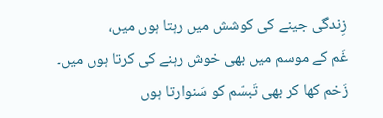زِندگی جینے کی کوشش میں رہتا ہوں میں،
غَم کے موسم میں بھی خوش رہنے کی کرتا ہوں میں۔
زَخم کھا کر بھی تَبسّم کو سَنوارتا ہوں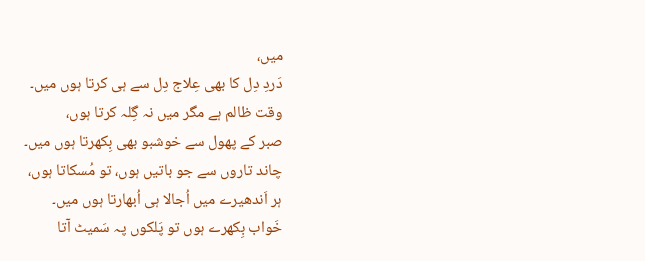میں،
دَردِ دِل کا بھی عِلاج دِل سے ہی کرتا ہوں میں۔
وقت ظالم ہے مگر میں نہ گِلہ کرتا ہوں،
صبر کے پھول سے خوشبو بھی بِکھرتا ہوں میں۔
چاند تاروں سے جو باتیں ہوں، تو مُسکاتا ہوں،
ہر اَندھیرے میں اُجالا ہی اُبھارتا ہوں میں۔
خَواب بِکھرے ہوں تو پَلکوں پہ سَمیٹ آتا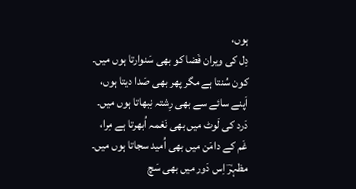ہوں،
دِل کی ویران فَضا کو بھی سَنوارتا ہوں میں۔
کون سُنتا ہے مگر پھر بھی صَدا دیتا ہوں،
اَپنے سائے سے بھی رِشتہ نِبھاتا ہوں میں۔
دَرد کی لَوٹ میں بھی نَغمہ اُبھرتا ہے مِرا،
غَم کے دامَن میں بھی اُمید سجاتا ہوں میں۔
مظہرؔ اِس دَور میں بھی سَچ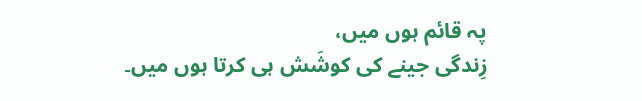پہ قائم ہوں میں،
زِندگی جینے کی کوشَش ہی کرتا ہوں میں۔